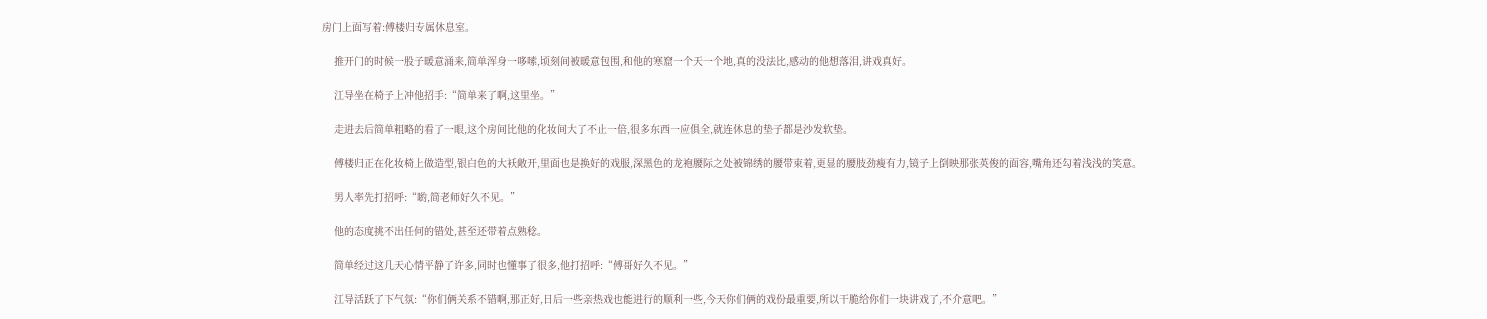房门上面写着:傅楼归专属休息室。

    推开门的时候一股子暖意涌来,简单浑身一哆嗦,顷刻间被暖意包围,和他的寒窟一个天一个地,真的没法比,感动的他想落泪,讲戏真好。

    江导坐在椅子上冲他招手:“简单来了啊,这里坐。”

    走进去后简单粗略的看了一眼,这个房间比他的化妆间大了不止一倍,很多东西一应俱全,就连休息的垫子都是沙发软垫。

    傅楼归正在化妆椅上做造型,银白色的大袄敞开,里面也是换好的戏服,深黑色的龙袍腰际之处被锦绣的腰带束着,更显的腰肢劲瘦有力,镜子上倒映那张英俊的面容,嘴角还勾着浅浅的笑意。

    男人率先打招呼:“喲,简老师好久不见。”

    他的态度挑不出任何的错处,甚至还带着点熟稔。

    简单经过这几天心情平静了许多,同时也懂事了很多,他打招呼:“傅哥好久不见。”

    江导活跃了下气氛:“你们俩关系不错啊,那正好,日后一些亲热戏也能进行的顺利一些,今天你们俩的戏份最重要,所以干脆给你们一块讲戏了,不介意吧。”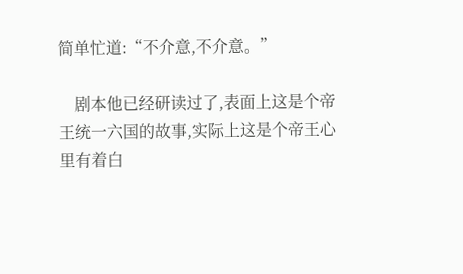简单忙道:“不介意,不介意。”

    剧本他已经研读过了,表面上这是个帝王统一六国的故事,实际上这是个帝王心里有着白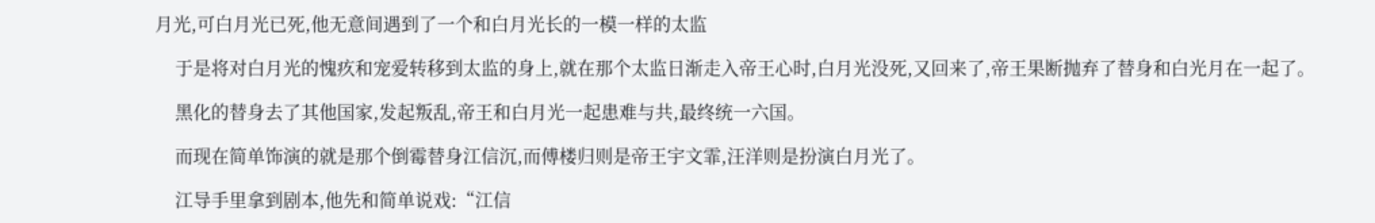月光,可白月光已死,他无意间遇到了一个和白月光长的一模一样的太监

    于是将对白月光的愧疚和宠爱转移到太监的身上,就在那个太监日渐走入帝王心时,白月光没死,又回来了,帝王果断抛弃了替身和白光月在一起了。

    黑化的替身去了其他国家,发起叛乱,帝王和白月光一起患难与共,最终统一六国。

    而现在简单饰演的就是那个倒霉替身江信沉,而傅楼归则是帝王宇文霏,汪洋则是扮演白月光了。

    江导手里拿到剧本,他先和简单说戏:“江信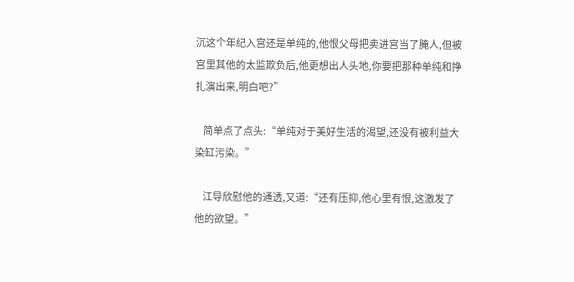沉这个年纪入宫还是单纯的,他恨父母把卖进宫当了腌人,但被宫里其他的太监欺负后,他更想出人头地,你要把那种单纯和挣扎演出来,明白吧?”

    简单点了点头:“单纯对于美好生活的渴望,还没有被利益大染缸污染。”

    江导欣慰他的通透,又道:“还有压抑,他心里有恨,这激发了他的欲望。”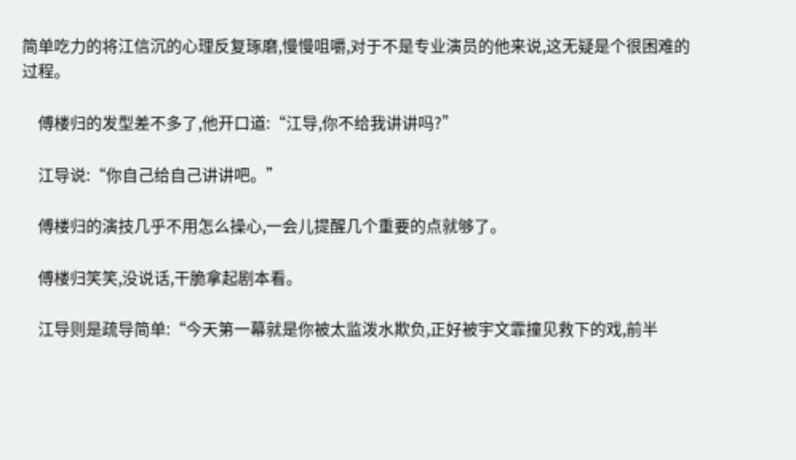简单吃力的将江信沉的心理反复琢磨,慢慢咀嚼,对于不是专业演员的他来说,这无疑是个很困难的过程。

    傅楼归的发型差不多了,他开口道:“江导,你不给我讲讲吗?”

    江导说:“你自己给自己讲讲吧。”

    傅楼归的演技几乎不用怎么操心,一会儿提醒几个重要的点就够了。

    傅楼归笑笑,没说话,干脆拿起剧本看。

    江导则是疏导简单:“今天第一幕就是你被太监泼水欺负,正好被宇文霏撞见救下的戏,前半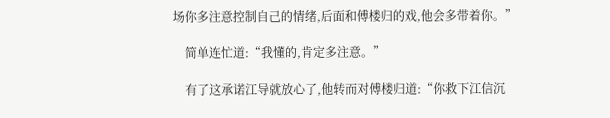场你多注意控制自己的情绪,后面和傅楼归的戏,他会多带着你。”

    简单连忙道:“我懂的,肯定多注意。”

    有了这承诺江导就放心了,他转而对傅楼归道:“你救下江信沉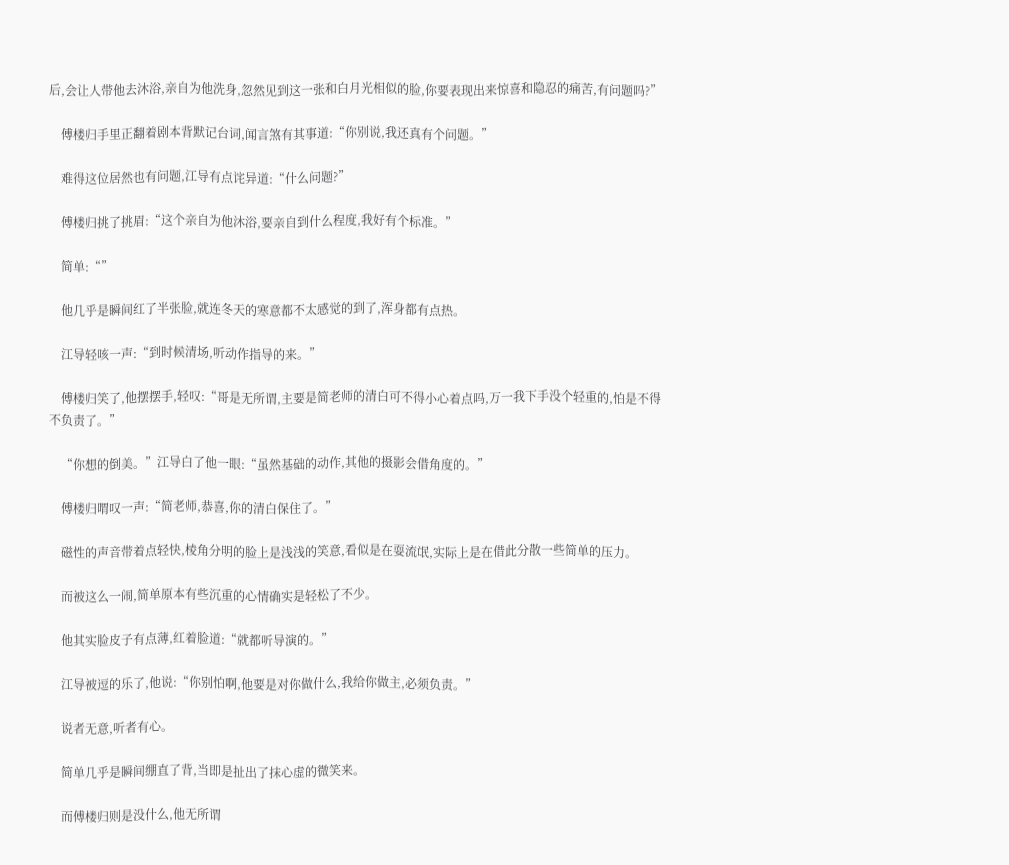后,会让人带他去沐浴,亲自为他洗身,忽然见到这一张和白月光相似的脸,你要表现出来惊喜和隐忍的痛苦,有问题吗?”

    傅楼归手里正翻着剧本背默记台词,闻言煞有其事道:“你别说,我还真有个问题。”

    难得这位居然也有问题,江导有点诧异道:“什么问题?”

    傅楼归挑了挑眉:“这个亲自为他沐浴,要亲自到什么程度,我好有个标准。”

    简单:“”

    他几乎是瞬间红了半张脸,就连冬天的寒意都不太感觉的到了,浑身都有点热。

    江导轻咳一声:“到时候清场,听动作指导的来。”

    傅楼归笑了,他摆摆手,轻叹:“哥是无所谓,主要是简老师的清白可不得小心着点吗,万一我下手没个轻重的,怕是不得不负责了。”

    “你想的倒美。”江导白了他一眼:“虽然基础的动作,其他的摄影会借角度的。”

    傅楼归喟叹一声:“简老师,恭喜,你的清白保住了。”

    磁性的声音带着点轻快,棱角分明的脸上是浅浅的笑意,看似是在耍流氓,实际上是在借此分散一些简单的压力。

    而被这么一闹,简单原本有些沉重的心情确实是轻松了不少。

    他其实脸皮子有点薄,红着脸道:“就都听导演的。”

    江导被逗的乐了,他说:“你别怕啊,他要是对你做什么,我给你做主,必须负责。”

    说者无意,听者有心。

    简单几乎是瞬间绷直了背,当即是扯出了抹心虚的微笑来。

    而傅楼归则是没什么,他无所谓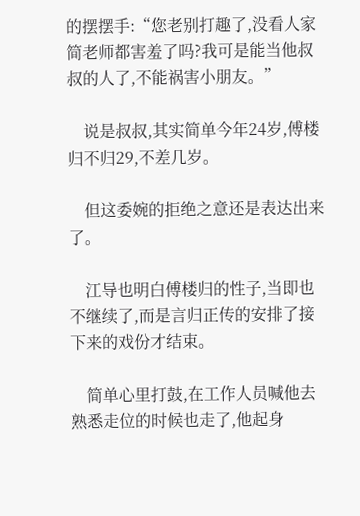的摆摆手:“您老别打趣了,没看人家简老师都害羞了吗?我可是能当他叔叔的人了,不能祸害小朋友。”

    说是叔叔,其实简单今年24岁,傅楼归不归29,不差几岁。

    但这委婉的拒绝之意还是表达出来了。

    江导也明白傅楼归的性子,当即也不继续了,而是言归正传的安排了接下来的戏份才结束。

    简单心里打鼓,在工作人员喊他去熟悉走位的时候也走了,他起身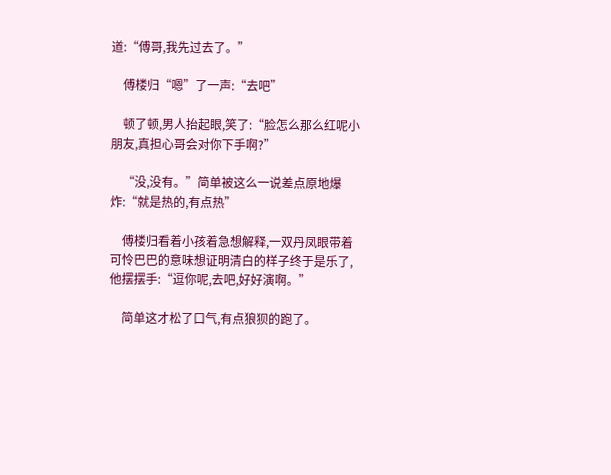道:“傅哥,我先过去了。”

    傅楼归“嗯”了一声:“去吧”

    顿了顿,男人抬起眼,笑了:“脸怎么那么红呢小朋友,真担心哥会对你下手啊?”

    “没,没有。”简单被这么一说差点原地爆炸:“就是热的,有点热”

    傅楼归看着小孩着急想解释,一双丹凤眼带着可怜巴巴的意味想证明清白的样子终于是乐了,他摆摆手:“逗你呢,去吧,好好演啊。”

    简单这才松了口气,有点狼狈的跑了。